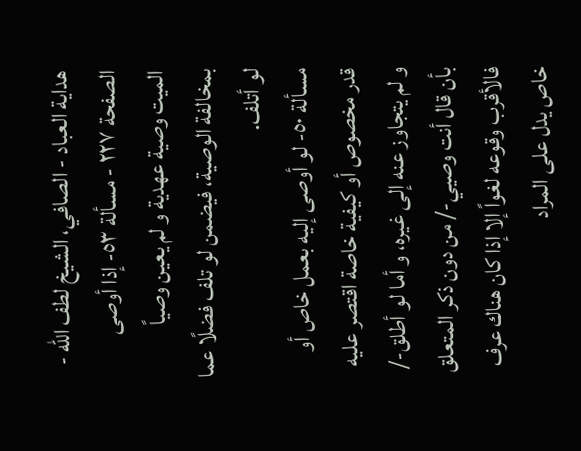هداية العباد - الصافي، الشيخ لطف الله - الصفحة ٢٢٧ - مسألة ٥٣- إذا أوصى الميت وصية عهدية و لم يعين وصياً
بمخالفة الوصية، فيضمن لو تلف فضلًا عما لو أتلف.
مسألة ٥٠- لو أوصى إليه بعمل خاص أو قدر مخصوص أو كيفية خاصة اقتصر عليه
و لم يتجاوز عنه إلى غيره، و أما لو أطلق-/ بأن قال أنت وصيي-/ من دون ذكر المتعلق فالأقرب وقوعه لغواً إلا إذا كان هناك عرف خاص يدل على المراد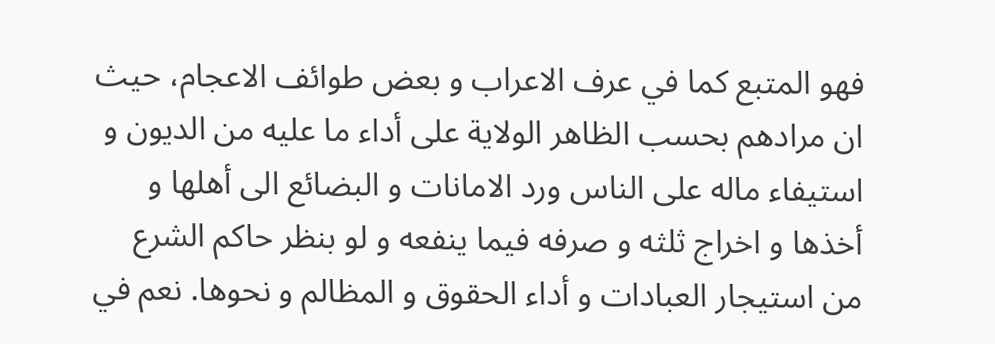فهو المتبع كما في عرف الاعراب و بعض طوائف الاعجام، حيث ان مرادهم بحسب الظاهر الولاية على أداء ما عليه من الديون و استيفاء ماله على الناس ورد الامانات و البضائع الى أهلها و أخذها و اخراج ثلثه و صرفه فيما ينفعه و لو بنظر حاكم الشرع من استيجار العبادات و أداء الحقوق و المظالم و نحوها. نعم في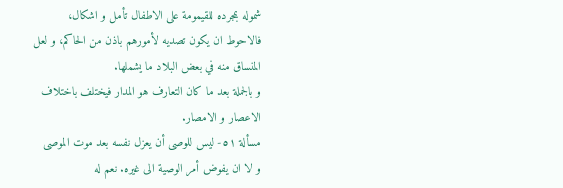شموله بمجرده للقيمومة على الاطفال تأمل و اشكال، فالاحوط ان يكون تصديه لأمورهم باذن من الحاكم، و لعل المنساق منه في بعض البلاد ما يشملها.
و بالجملة بعد ما كان التعارف هو المدار فيختلف باختلاف الاعصار و الامصار.
مسألة ٥١- ليس للوصى أن يعزل نفسه بعد موت الموصى
و لا ان يفوض أمر الوصية الى غيره. نعم له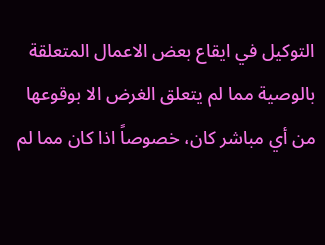التوكيل في ايقاع بعض الاعمال المتعلقة بالوصية مما لم يتعلق الغرض الا بوقوعها من أي مباشر كان، خصوصاً اذا كان مما لم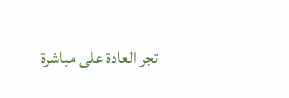تجر العادة على مباشرة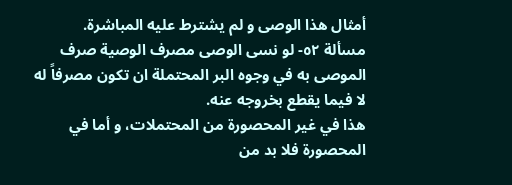أمثال هذا الوصى و لم يشترط عليه المباشرة.
مسألة ٥٢- لو نسى الوصى مصرف الوصية صرف الموصى به في وجوه البر المحتملة ان تكون مصرفاً له لا فيما يقطع بخروجه عنه.
هذا في غير المحصورة من المحتملات، و أما في المحصورة فلا بد من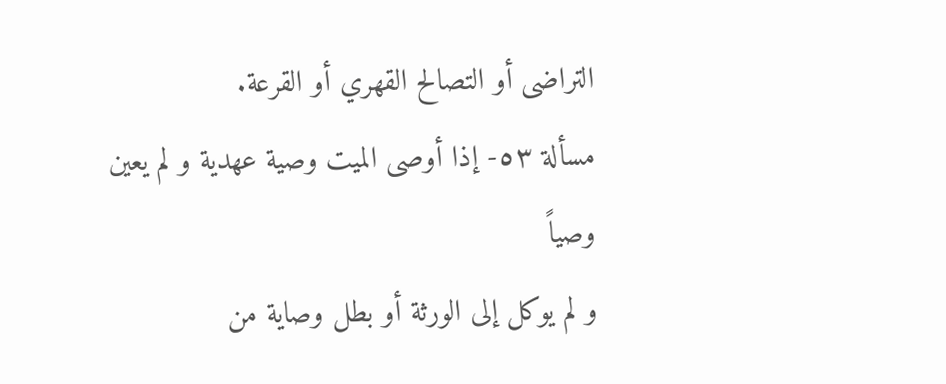التراضى أو التصالح القهري أو القرعة.
مسألة ٥٣- إذا أوصى الميت وصية عهدية و لم يعين وصياً
و لم يوكل إلى الورثة أو بطل وصاية من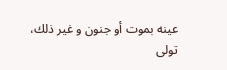عينه بموت أو جنون و غير ذلك، تولى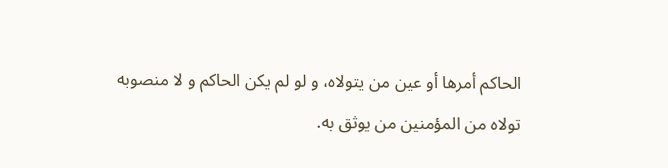الحاكم أمرها أو عين من يتولاه، و لو لم يكن الحاكم و لا منصوبه تولاه من المؤمنين من يوثق به.